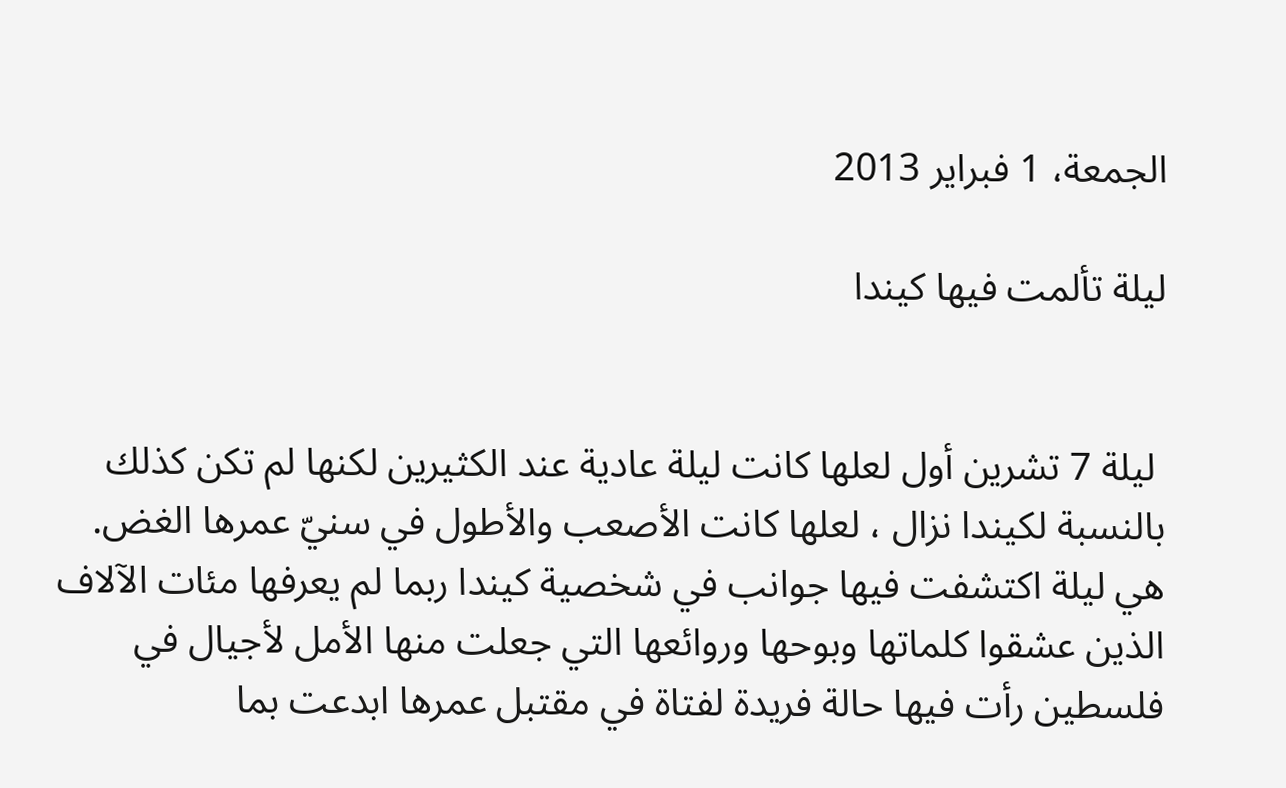الجمعة، 1 فبراير 2013

ليلة تألمت فيها كيندا


 ليلة 7 تشرين أول لعلها كانت ليلة عادية عند الكثيرين لكنها لم تكن كذلك بالنسبة لكيندا نزال ، لعلها كانت الأصعب والأطول في سنيّ عمرها الغض.
هي ليلة اكتشفت فيها جوانب في شخصية كيندا ربما لم يعرفها مئات الآلاف الذين عشقوا كلماتها وبوحها وروائعها التي جعلت منها الأمل لأجيال في فلسطين رأت فيها حالة فريدة لفتاة في مقتبل عمرها ابدعت بما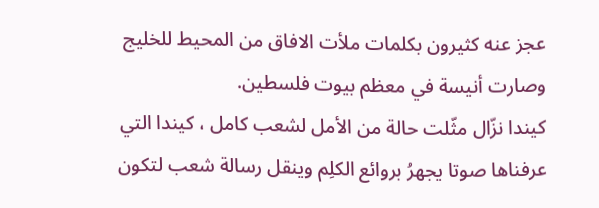عجز عنه كثيرون بكلمات ملأت الافاق من المحيط للخليج وصارت أنيسة في معظم بيوت فلسطين.
كيندا نزّال مثّلت حالة من الأمل لشعب كامل ، كيندا التي عرفناها صوتا يجهرُ بروائع الكلِم وينقل رسالة شعب لتكون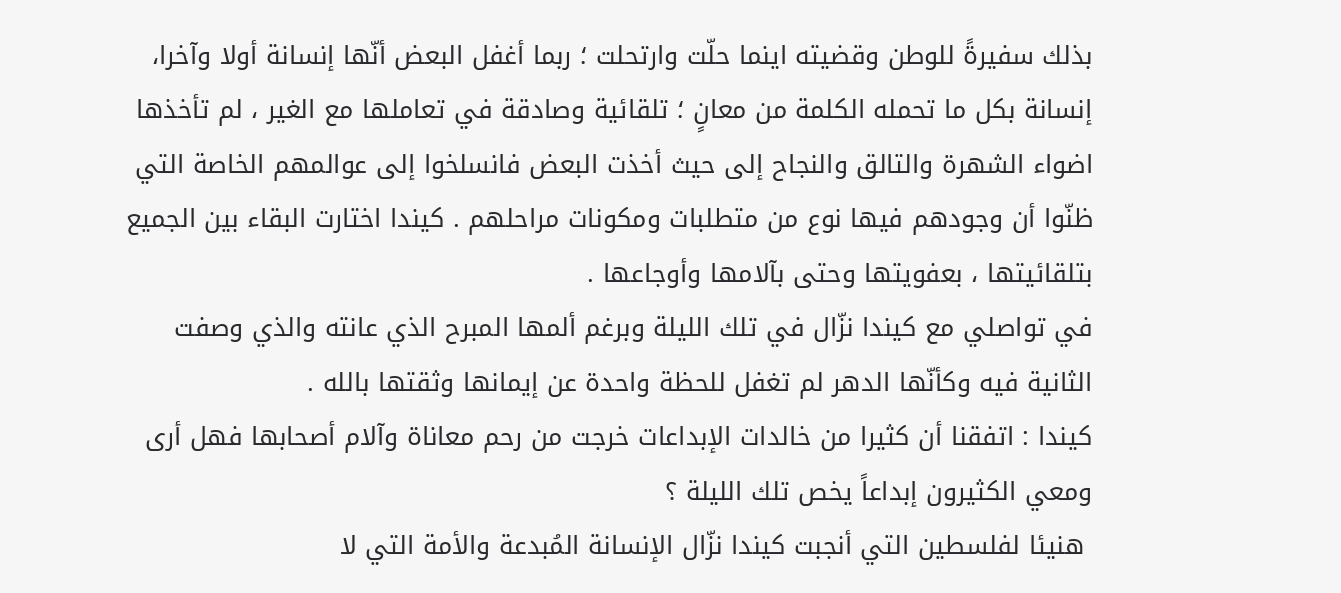بذلك سفيرةً للوطن وقضيته اينما حلّت وارتحلت ؛ ربما أغفل البعض أنّها إنسانة أولا وآخرا، إنسانة بكل ما تحمله الكلمة من معانٍ ؛ تلقائية وصادقة في تعاملها مع الغير ، لم تأخذها اضواء الشهرة والتالق والنجاح إلى حيث أخذت البعض فانسلخوا إلى عوالمهم الخاصة التي ظنّوا أن وجودهم فيها نوع من متطلبات ومكونات مراحلهم . كيندا اختارت البقاء بين الجميع بتلقائيتها ، بعفويتها وحتى بآلامها وأوجاعها .
في تواصلي مع كيندا نزّال في تلك الليلة وبرغم ألمها المبرح الذي عانته والذي وصفت الثانية فيه وكأنّها الدهر لم تغفل للحظة واحدة عن إيمانها وثقتها بالله .
كيندا : اتفقنا أن كثيرا من خالدات الإبداعات خرجت من رحم معاناة وآلام أصحابها فهل أرى ومعي الكثيرون إبداعاً يخص تلك الليلة ؟
 هنيئا لفلسطين التي أنجبت كيندا نزّال الإنسانة المُبدعة والأمة التي لا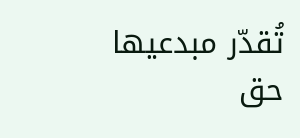تُقدّر مبدعيها حق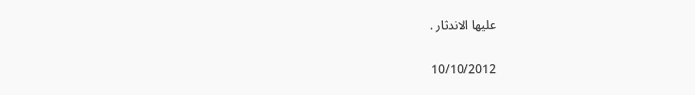عليها الاندثار .

10/10/2012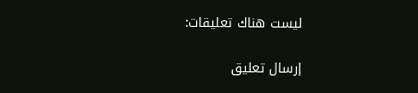ليست هناك تعليقات:

إرسال تعليق